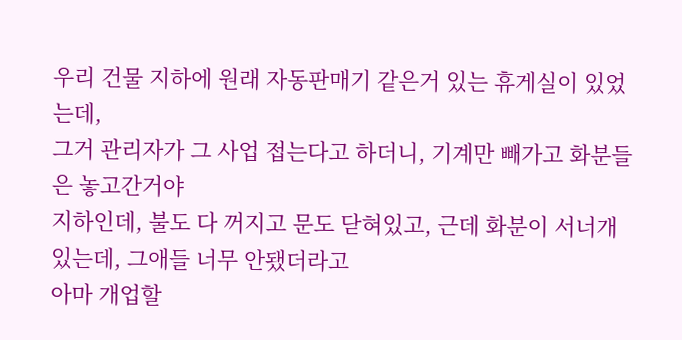우리 건물 지하에 원래 자동판매기 같은거 있는 휴게실이 있었는데,
그거 관리자가 그 사업 접는다고 하더니, 기계만 빼가고 화분들은 놓고간거야
지하인데, 불도 다 꺼지고 문도 닫혀있고, 근데 화분이 서너개 있는데, 그애들 너무 안됐더라고
아마 개업할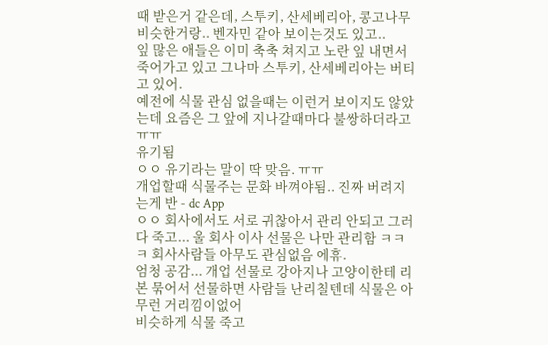때 받은거 같은데, 스투키, 산세베리아, 콩고나무 비슷한거랑.. 벤자민 같아 보이는것도 있고..
잎 많은 애들은 이미 축축 쳐지고 노란 잎 내면서 죽어가고 있고 그나마 스투키, 산세베리아는 버티고 있어.
예전에 식물 관심 없을때는 이런거 보이지도 않았는데 요즘은 그 앞에 지나갈때마다 불쌍하더라고 ㅠㅠ
유기됨
ㅇㅇ 유기라는 말이 딱 맞음. ㅠㅠ
개업할때 식물주는 문화 바껴야됨.. 진짜 버려지는게 반 - dc App
ㅇㅇ 회사에서도 서로 귀찮아서 관리 안되고 그러다 죽고... 울 회사 이사 선물은 나만 관리함 ㅋㅋㅋ 회사사람들 아무도 관심없음 에휴.
엄청 공감... 개업 선물로 강아지나 고양이한테 리본 묶어서 선물하면 사람들 난리칠텐데 식물은 아무런 거리낌이없어
비슷하게 식물 죽고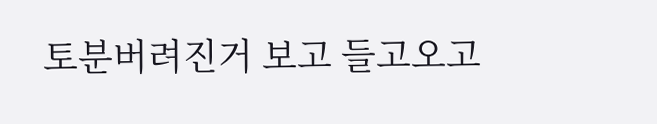토분버려진거 보고 들고오고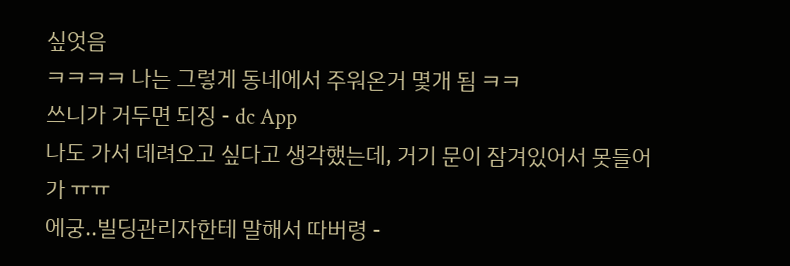싶엇음
ㅋㅋㅋㅋ 나는 그렇게 동네에서 주워온거 몇개 됨 ㅋㅋ
쓰니가 거두면 되징 - dc App
나도 가서 데려오고 싶다고 생각했는데, 거기 문이 잠겨있어서 못들어가 ㅠㅠ
에궁..빌딩관리자한테 말해서 따버령 -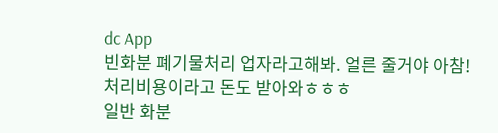dc App
빈화분 폐기물처리 업자라고해봐. 얼른 줄거야 아참! 처리비용이라고 돈도 받아와ㅎㅎㅎ
일반 화분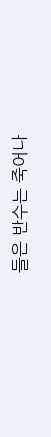들은 반수는 죽어나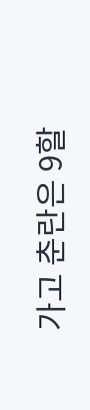가고 춘란은 9할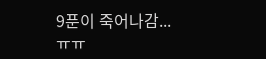9푼이 죽어나감...
ㅠㅠ